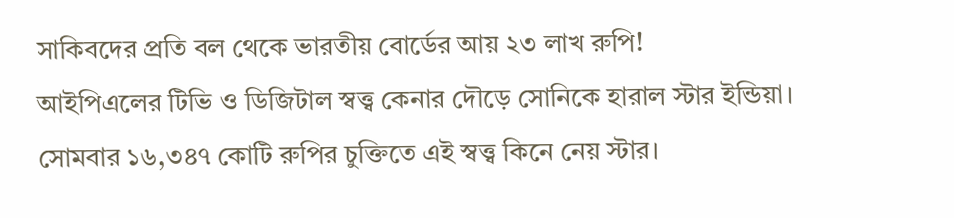সাকিবদের প্রতি বল থেকে ভারতীয় বোর্ডের আয় ২৩ লাখ রুপি!
আইপিএলের টিভি ও ডিজিটাল স্বত্ত্ব কেনার দৌড়ে সোনিকে হারাল স্টার ইন্ডিয়া। সোমবার ১৬,৩৪৭ কোটি রুপির চুক্তিতে এই স্বত্ত্ব কিনে নেয় স্টার।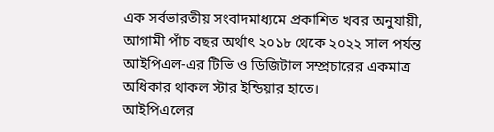এক সর্বভারতীয় সংবাদমাধ্যমে প্রকাশিত খবর অনুযায়ী, আগামী পাঁচ বছর অর্থাৎ ২০১৮ থেকে ২০২২ সাল পর্যন্ত আইপিএল-এর টিভি ও ডিজিটাল সম্প্রচারের একমাত্র অধিকার থাকল স্টার ইন্ডিয়ার হাতে।
আইপিএলের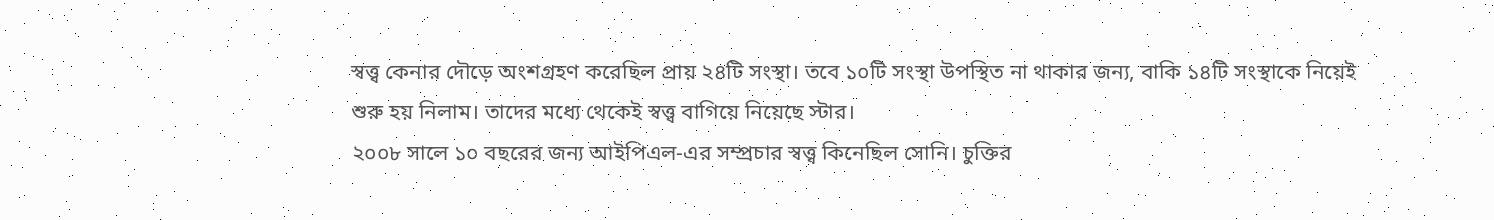স্বত্ত্ব কেনার দৌড়ে অংশগ্রহণ করেছিল প্রায় ২৪টি সংস্থা। তবে ১০টি সংস্থা উপস্থিত না থাকার জন্য, বাকি ১৪টি সংস্থাকে নিয়েই শুরু হয় নিলাম। তাদের মধ্যে থেকেই স্বত্ত্ব বাগিয়ে নিয়েছে স্টার।
২০০৮ সালে ১০ বছরের জন্য আইপিএল-এর সম্প্রচার স্বত্ত্ব কিনেছিল সোনি। চুক্তির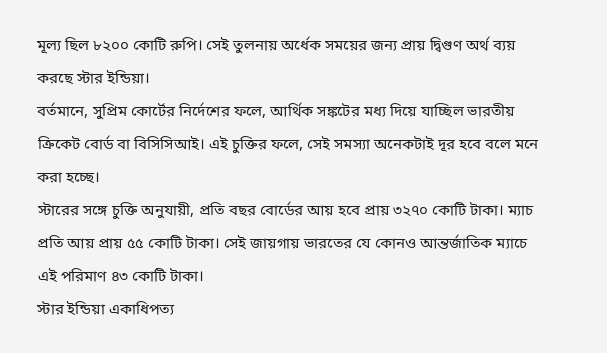মূল্য ছিল ৮২০০ কোটি রুপি। সেই তুলনায় অর্ধেক সময়ের জন্য প্রায় দ্বিগুণ অর্থ ব্যয় করছে স্টার ইন্ডিয়া।
বর্তমানে, সুপ্রিম কোর্টের নির্দেশের ফলে, আর্থিক সঙ্কটের মধ্য দিয়ে যাচ্ছিল ভারতীয় ক্রিকেট বোর্ড বা বিসিসিআই। এই চুক্তির ফলে, সেই সমস্যা অনেকটাই দূর হবে বলে মনে করা হচ্ছে।
স্টারের সঙ্গে চুক্তি অনুযায়ী, প্রতি বছর বোর্ডের আয় হবে প্রায় ৩২৭০ কোটি টাকা। ম্যাচ প্রতি আয় প্রায় ৫৫ কোটি টাকা। সেই জায়গায় ভারতের যে কোনও আন্তর্জাতিক ম্যাচে এই পরিমাণ ৪৩ কোটি টাকা।
স্টার ইন্ডিয়া একাধিপত্য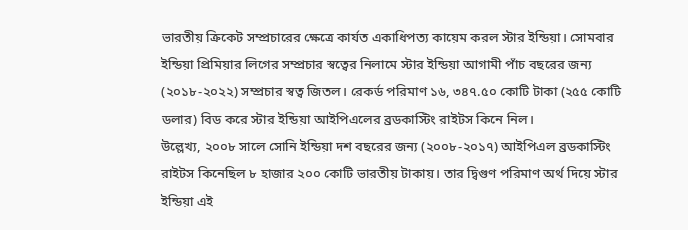ভারতীয় ক্রিকেট সম্প্রচারের ক্ষেত্রে কার্যত একাধিপত্য কায়েম করল স্টার ইন্ডিয়া। সোমবার ইন্ডিয়া প্রিমিয়ার লিগের সম্প্রচার স্বত্বের নিলামে স্টার ইন্ডিয়া আগামী পাঁচ বছরের জন্য (২০১৮-২০২২) সম্প্রচার স্বত্ব জিতল। রেকর্ড পরিমাণ ১৬, ৩৪৭.৫০ কোটি টাকা (২৫৫ কোটি ডলার) বিড করে স্টার ইন্ডিয়া আইপিএলের ব্রডকাস্টিং রাইটস কিনে নিল।
উল্লেখ্য, ২০০৮ সালে সোনি ইন্ডিয়া দশ বছরের জন্য (২০০৮-২০১৭) আইপিএল ব্রডকাস্টিং রাইটস কিনেছিল ৮ হাজার ২০০ কোটি ভারতীয় টাকায়। তার দ্বিগুণ পরিমাণ অর্থ দিয়ে স্টার ইন্ডিয়া এই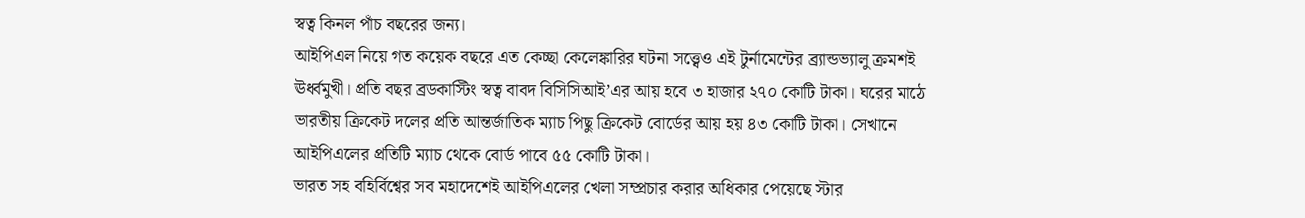স্বত্ব কিনল পাঁচ বছরের জন্য।
আইপিএল নিয়ে গত কয়েক বছরে এত কেচ্ছা কেলেঙ্কারির ঘটনা সত্ত্বেও এই টুর্নামেন্টের ব্র্যান্ডভ্যালু ক্রমশই ঊর্ধ্বমুখী। প্রতি বছর ব্রডকাস্টিং স্বত্ব বাবদ বিসিসিআই’এর আয় হবে ৩ হাজার ২৭০ কোটি টাকা। ঘরের মাঠে ভারতীয় ক্রিকেট দলের প্রতি আন্তর্জাতিক ম্যাচ পিছু ক্রিকেট বোর্ডের আয় হয় ৪৩ কোটি টাকা। সেখানে আইপিএলের প্রতিটি ম্যাচ থেকে বোর্ড পাবে ৫৫ কোটি টাকা।
ভারত সহ বহির্বিশ্বের সব মহাদেশেই আইপিএলের খেলা সম্প্রচার করার অধিকার পেয়েছে স্টার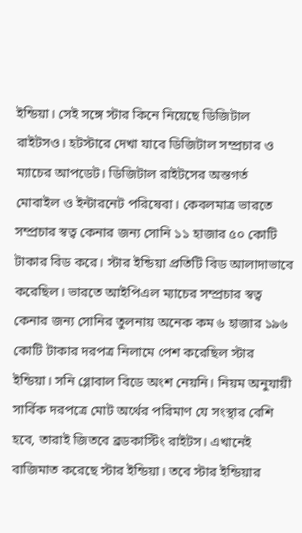ইন্ডিয়া। সেই সঙ্গে স্টার কিনে নিয়েছে ডিজিটাল রাইটসও। হটস্টারে দেখা যাবে ডিজিটাল সম্প্রচার ও ম্যাচের আপডেট। ডিজিটাল রাইটসের অন্তগর্ত মোবাইল ও ইন্টারনেট পরিষেবা। কেবলমাত্র ভারতে সম্প্রচার স্বত্ব কেনার জন্য সোনি ১১ হাজার ৫০ কোটি টাকার বিড করে। স্টার ইন্ডিয়া প্রতিটি বিড আলাদাভাবে করেছিল। ভারতে আইপিএল ম্যাচের সম্প্রচার স্বত্ব কেনার জন্য সোনির তুলনায় অনেক কম ৬ হাজার ১৯৬ কোটি টাকার দরপত্র নিলামে পেশ করেছিল স্টার ইন্ডিয়া। সনি গ্লোবাল বিডে অংশ নেয়নি। নিয়ম অনুযায়ী সার্বিক দরপত্রে মোট অর্থের পরিমাণ যে সংস্থার বেশি হবে, তারাই জিতবে ব্রডকাস্টিং রাইটস। এখানেই বাজিমাত করেছে স্টার ইন্ডিয়া। তবে স্টার ইন্ডিয়ার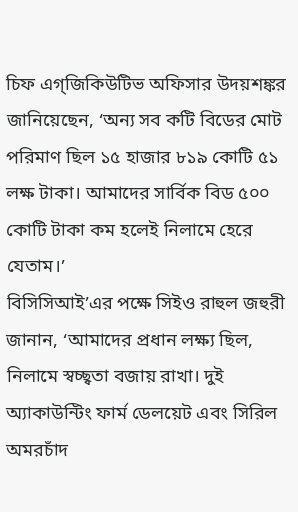চিফ এগ্জিকিউটিভ অফিসার উদয়শঙ্কর জানিয়েছেন, ‘অন্য সব কটি বিডের মোট পরিমাণ ছিল ১৫ হাজার ৮১৯ কোটি ৫১ লক্ষ টাকা। আমাদের সার্বিক বিড ৫০০ কোটি টাকা কম হলেই নিলামে হেরে যেতাম।’
বিসিসিআই’এর পক্ষে সিইও রাহুল জহুরী জানান, ‘আমাদের প্রধান লক্ষ্য ছিল, নিলামে স্বচ্ছ্বতা বজায় রাখা। দুই অ্যাকাউন্টিং ফার্ম ডেলয়েট এবং সিরিল অমরচাঁদ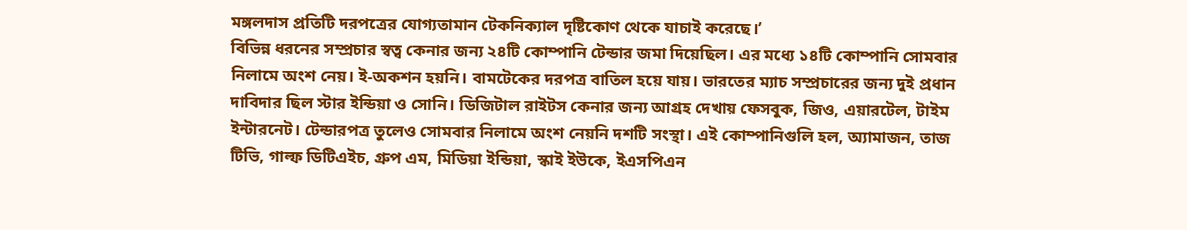মঙ্গলদাস প্রতিটি দরপত্রের যোগ্যতামান টেকনিক্যাল দৃষ্টিকোণ থেকে যাচাই করেছে।’
বিভিন্ন ধরনের সম্প্রচার স্বত্ব কেনার জন্য ২৪টি কোম্পানি টেন্ডার জমা দিয়েছিল। এর মধ্যে ১৪টি কোম্পানি সোমবার নিলামে অংশ নেয়। ই-অকশন হয়নি। বামটেকের দরপত্র বাতিল হয়ে যায়। ভারতের ম্যাচ সম্প্রচারের জন্য দুই প্রধান দাবিদার ছিল স্টার ইন্ডিয়া ও সোনি। ডিজিটাল রাইটস কেনার জন্য আগ্রহ দেখায় ফেসবুক, জিও, এয়ারটেল, টাইম ইন্টারনেট। টেন্ডারপত্র তুলেও সোমবার নিলামে অংশ নেয়নি দশটি সংস্থা। এই কোম্পানিগুলি হল, অ্যামাজন, তাজ টিভি, গাল্ফ ডিটিএইচ, গ্রুপ এম, মিডিয়া ইন্ডিয়া, স্কাই ইউকে, ইএসপিএন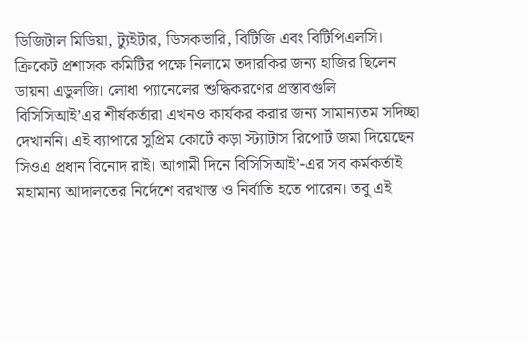ডিজিটাল মিডিয়া, ট্যুইটার, ডিসকভারি, বিটিজি এবং বিটিপিএলসি।
ক্রিকেট প্রশাসক কমিটির পক্ষে নিলামে তদারকির জন্য হাজির ছিলেন ডায়না এডুলজি। লোধা প্যানেলের শুদ্ধিকরণের প্রস্তাবগুলি বিসিসিআই’এর শীর্ষকর্তারা এখনও কার্যকর করার জন্য সামান্যতম সদিচ্ছা দেখাননি। এই ব্যাপারে সুপ্রিম কোর্টে কড়া স্ট্যাটাস রিপোর্ট জমা দিয়েছেন সিওএ প্রধান বিনোদ রাই। আগামী দিনে বিসিসিআই’-এর সব কর্মকর্তাই মহামান্য আদালতের নির্দেশে বরখাস্ত ও নির্বাতি হতে পারেন। তবু এই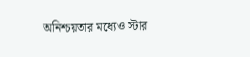অনিশ্চয়তার মধ্যেও স্টার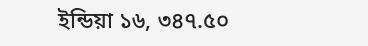ইন্ডিয়া ১৬, ৩৪৭.৫০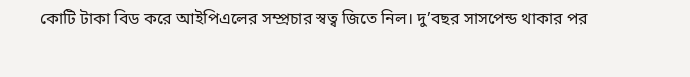কোটি টাকা বিড করে আইপিএলের সম্প্রচার স্বত্ব জিতে নিল। দু’বছর সাসপেন্ড থাকার পর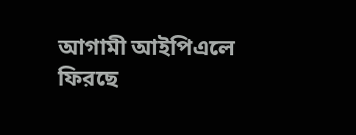আগামী আইপিএলে ফিরছে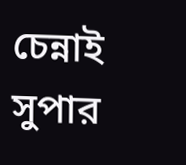চেন্নাই সুপার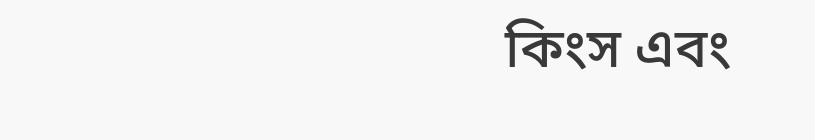কিংস এবং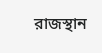রাজস্থান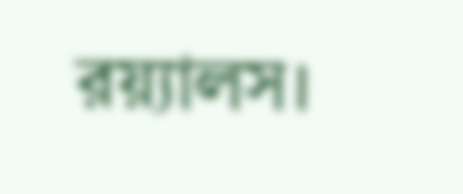রয়্যালস।